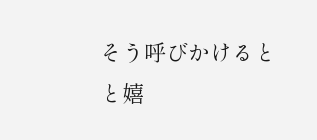そう呼びかけると
と嬉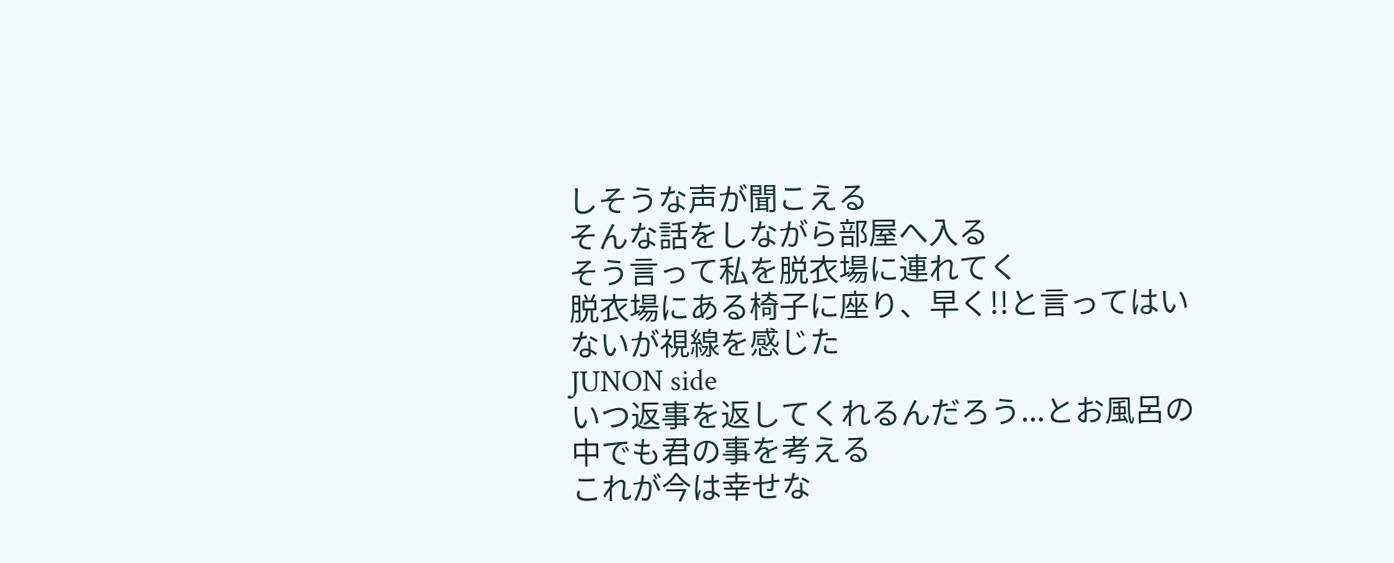しそうな声が聞こえる
そんな話をしながら部屋へ入る
そう言って私を脱衣場に連れてく
脱衣場にある椅子に座り、早く!!と言ってはいないが視線を感じた
JUNON side
いつ返事を返してくれるんだろう...とお風呂の中でも君の事を考える
これが今は幸せな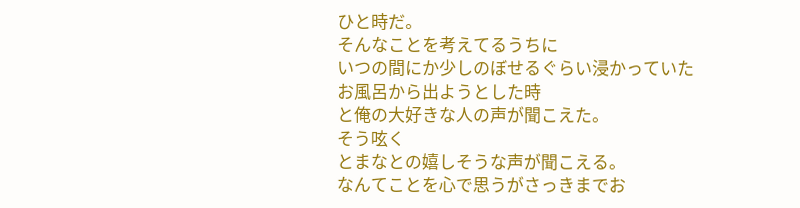ひと時だ。
そんなことを考えてるうちに
いつの間にか少しのぼせるぐらい浸かっていた
お風呂から出ようとした時
と俺の大好きな人の声が聞こえた。
そう呟く
とまなとの嬉しそうな声が聞こえる。
なんてことを心で思うがさっきまでお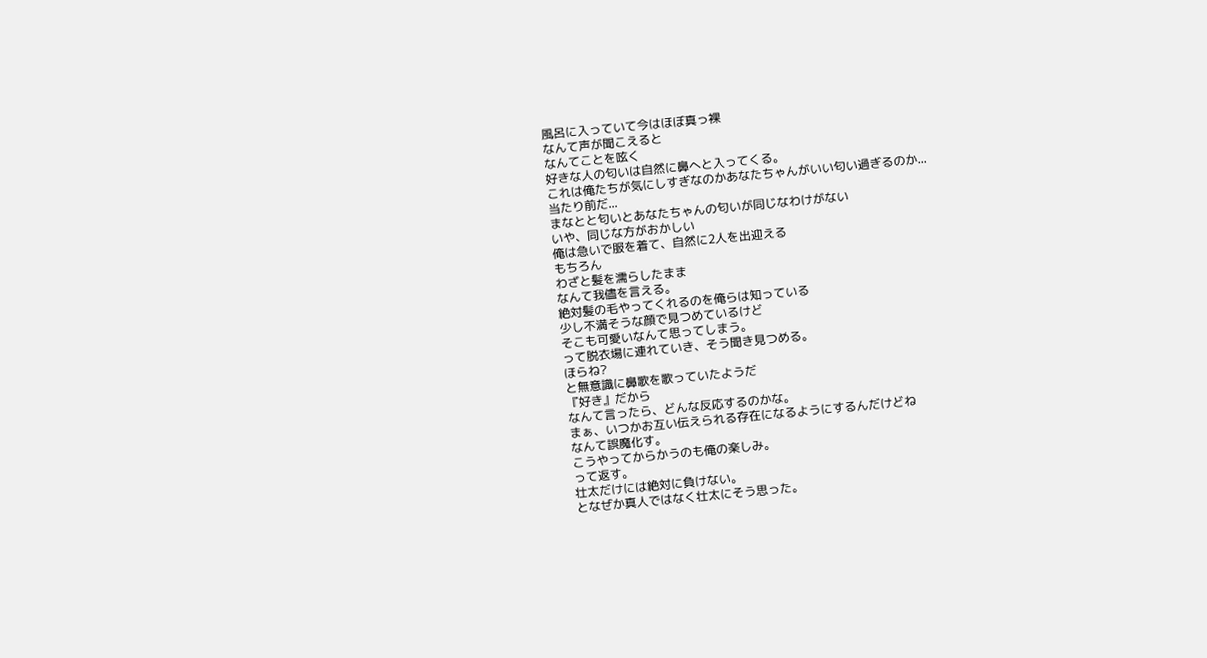風呂に入っていて今はほぼ真っ裸
なんて声が聞こえると
なんてことを呟く
好きな人の匂いは自然に鼻へと入ってくる。
これは俺たちが気にしすぎなのかあなたちゃんがいい匂い過ぎるのか...
当たり前だ...
まなとと匂いとあなたちゃんの匂いが同じなわけがない
いや、同じな方がおかしい
俺は急いで服を着て、自然に2人を出迎える
もちろん
わざと髪を濡らしたまま
なんて我儘を言える。
絶対髪の毛やってくれるのを俺らは知っている
少し不満そうな顔で見つめているけど
そこも可愛いなんて思ってしまう。
って脱衣場に連れていき、そう聞き見つめる。
ほらね?
と無意識に鼻歌を歌っていたようだ
『好き』だから
なんて言ったら、どんな反応するのかな。
まぁ、いつかお互い伝えられる存在になるようにするんだけどね
なんて誤魔化す。
こうやってからかうのも俺の楽しみ。
って返す。
壮太だけには絶対に負けない。
となぜか真人ではなく壮太にそう思った。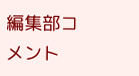編集部コメント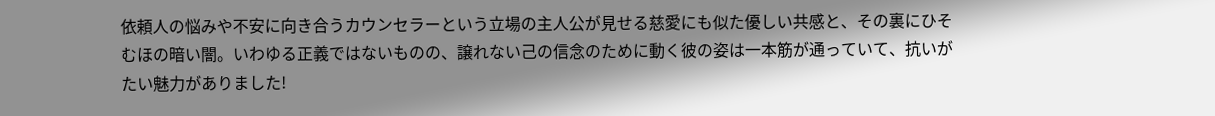依頼人の悩みや不安に向き合うカウンセラーという立場の主人公が見せる慈愛にも似た優しい共感と、その裏にひそむほの暗い闇。いわゆる正義ではないものの、譲れない己の信念のために動く彼の姿は一本筋が通っていて、抗いがたい魅力がありました!